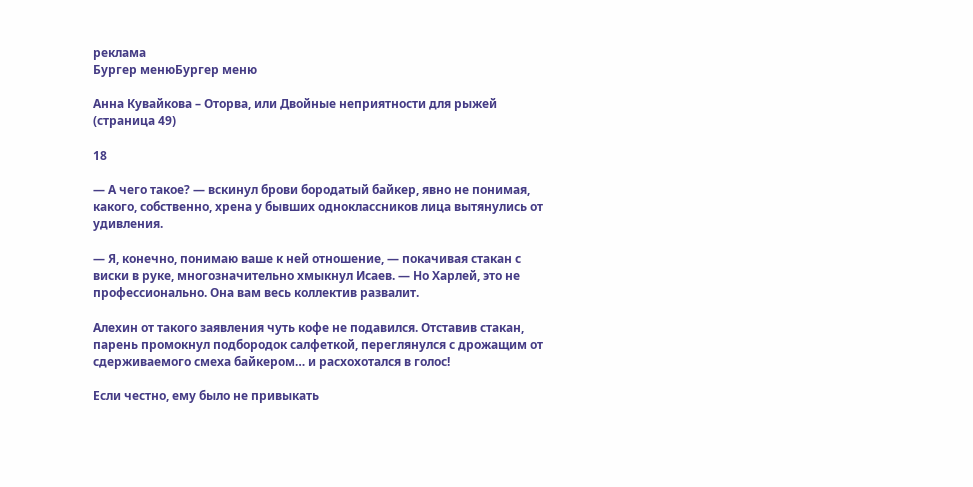реклама
Бургер менюБургер меню

Анна Кувайкова – Оторва, или Двойные неприятности для рыжей (страница 49)

18

— А чего такое? — вскинул брови бородатый байкер, явно не понимая, какого, собственно, хрена у бывших одноклассников лица вытянулись от удивления.

— Я, конечно, понимаю ваше к ней отношение, — покачивая стакан с виски в руке, многозначительно хмыкнул Исаев. — Но Харлей, это не профессионально. Она вам весь коллектив развалит.

Алехин от такого заявления чуть кофе не подавился. Отставив стакан, парень промокнул подбородок салфеткой, переглянулся с дрожащим от сдерживаемого смеха байкером… и расхохотался в голос!

Если честно, ему было не привыкать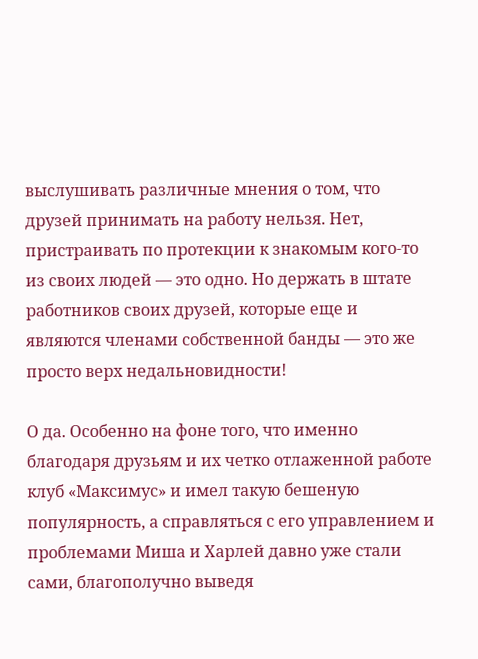выслушивать различные мнения о том, что друзей принимать на работу нельзя. Нет, пристраивать по протекции к знакомым кого-то из своих людей — это одно. Но держать в штате работников своих друзей, которые еще и являются членами собственной банды — это же просто верх недальновидности!

О да. Особенно на фоне того, что именно благодаря друзьям и их четко отлаженной работе клуб «Максимус» и имел такую бешеную популярность, а справляться с его управлением и проблемами Миша и Харлей давно уже стали сами, благополучно выведя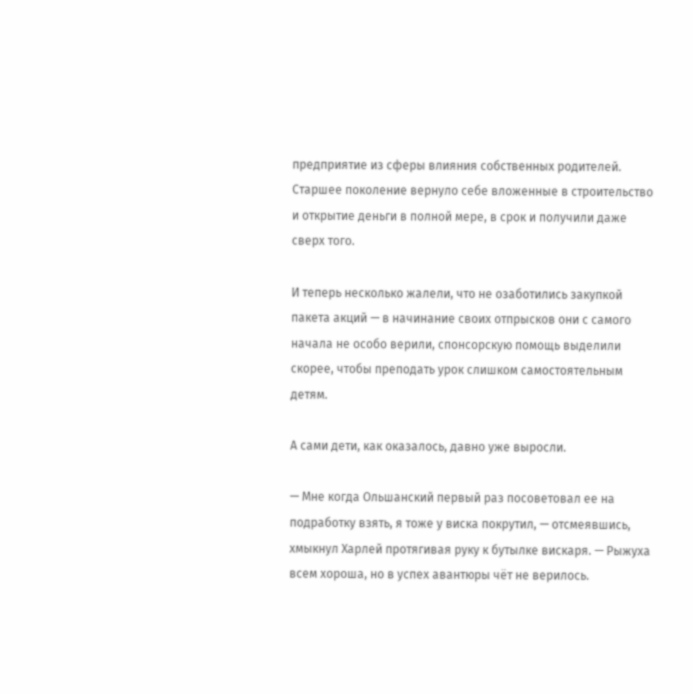предприятие из сферы влияния собственных родителей. Старшее поколение вернуло себе вложенные в строительство и открытие деньги в полной мере, в срок и получили даже сверх того.

И теперь несколько жалели, что не озаботились закупкой пакета акций — в начинание своих отпрысков они с самого начала не особо верили, спонсорскую помощь выделили скорее, чтобы преподать урок слишком самостоятельным детям.

А сами дети, как оказалось, давно уже выросли.

— Мне когда Ольшанский первый раз посоветовал ее на подработку взять, я тоже у виска покрутил, — отсмеявшись, хмыкнул Харлей протягивая руку к бутылке вискаря. — Рыжуха всем хороша, но в успех авантюры чёт не верилось.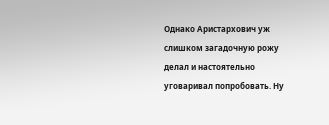Однако Аристархович уж слишком загадочную рожу делал и настоятельно уговаривал попробовать. Ну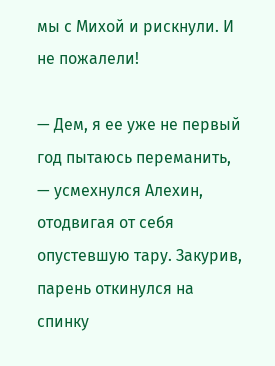мы с Михой и рискнули. И не пожалели!

— Дем, я ее уже не первый год пытаюсь переманить, — усмехнулся Алехин, отодвигая от себя опустевшую тару. Закурив, парень откинулся на спинку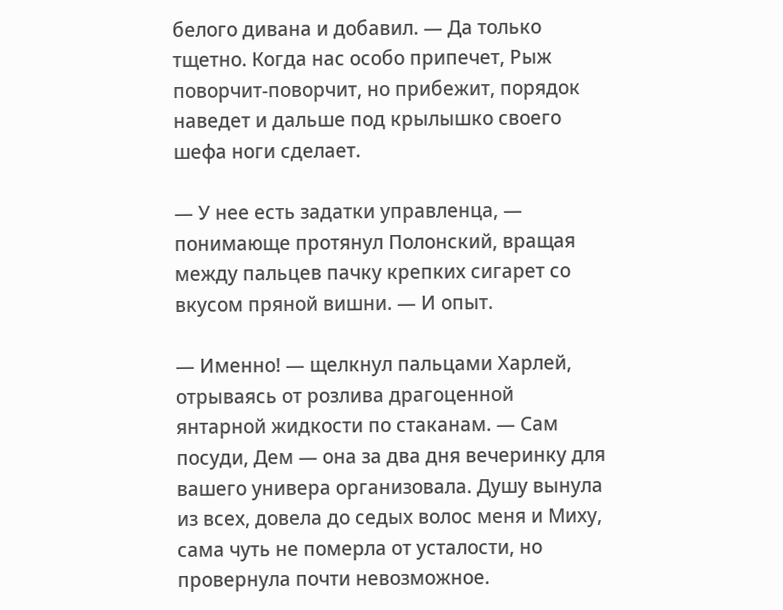белого дивана и добавил. — Да только тщетно. Когда нас особо припечет, Рыж поворчит-поворчит, но прибежит, порядок наведет и дальше под крылышко своего шефа ноги сделает.

— У нее есть задатки управленца, — понимающе протянул Полонский, вращая между пальцев пачку крепких сигарет со вкусом пряной вишни. — И опыт.

— Именно! — щелкнул пальцами Харлей, отрываясь от розлива драгоценной янтарной жидкости по стаканам. — Сам посуди, Дем — она за два дня вечеринку для вашего универа организовала. Душу вынула из всех, довела до седых волос меня и Миху, сама чуть не померла от усталости, но провернула почти невозможное.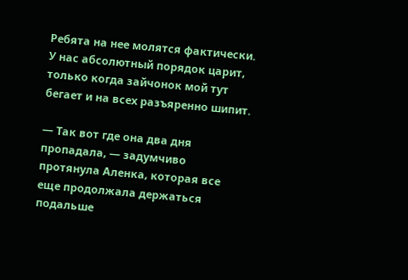Ребята на нее молятся фактически. У нас абсолютный порядок царит, только когда зайчонок мой тут бегает и на всех разъяренно шипит.

— Так вот где она два дня пропадала, — задумчиво протянула Аленка, которая все еще продолжала держаться подальше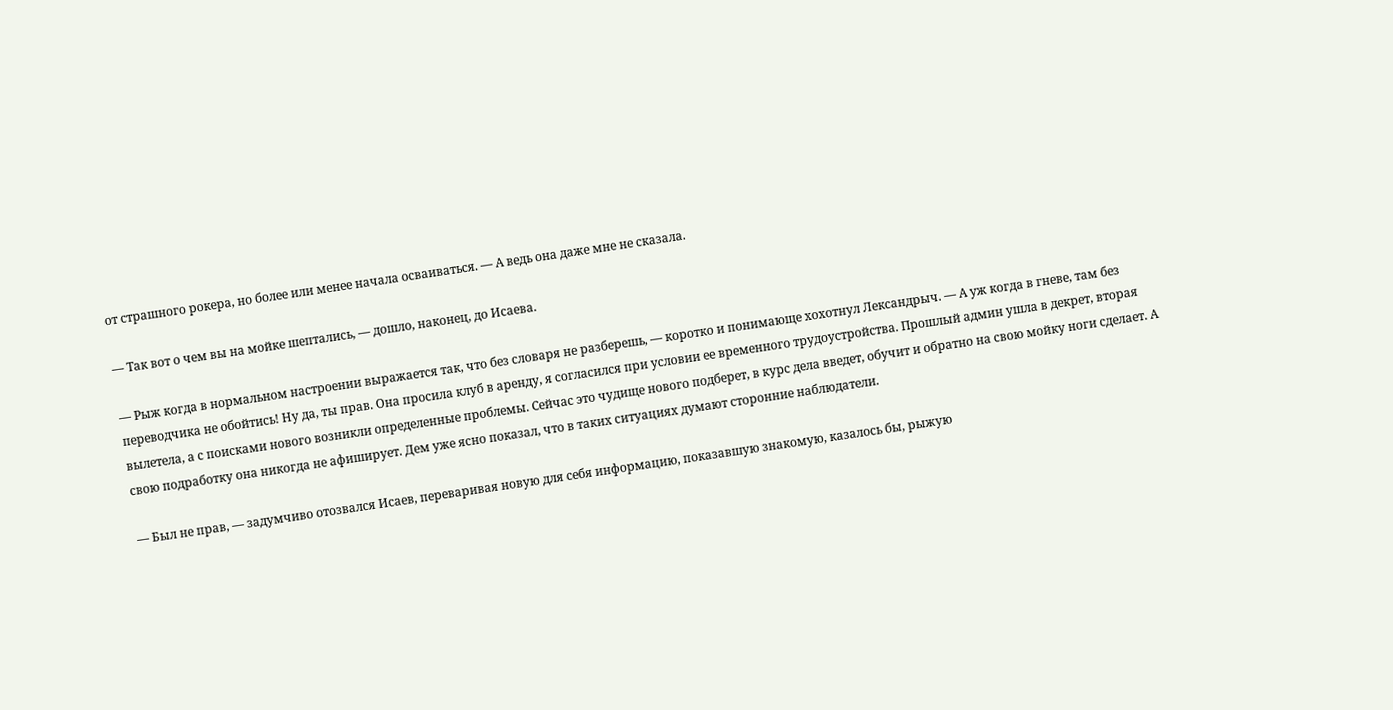от страшного рокера, но более или менее начала осваиваться. — А ведь она даже мне не сказала.

— Так вот о чем вы на мойке шептались, — дошло, наконец, до Исаева.

— Рыж когда в нормальном настроении выражается так, что без словаря не разберешь, — коротко и понимающе хохотнул Лександрыч. — А уж когда в гневе, там без переводчика не обойтись! Ну да, ты прав. Она просила клуб в аренду, я согласился при условии ее временного трудоустройства. Прошлый админ ушла в декрет, вторая вылетела, а с поисками нового возникли определенные проблемы. Сейчас это чудище нового подберет, в курс дела введет, обучит и обратно на свою мойку ноги сделает. А свою подработку она никогда не афиширует. Дем уже ясно показал, что в таких ситуациях думают сторонние наблюдатели.

— Был не прав, — задумчиво отозвался Исаев, переваривая новую для себя информацию, показавшую знакомую, казалось бы, рыжую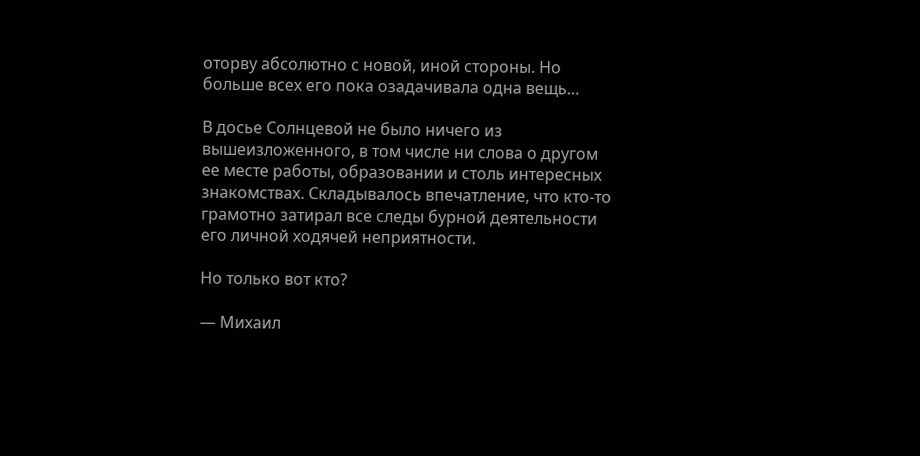оторву абсолютно с новой, иной стороны. Но больше всех его пока озадачивала одна вещь…

В досье Солнцевой не было ничего из вышеизложенного, в том числе ни слова о другом ее месте работы, образовании и столь интересных знакомствах. Складывалось впечатление, что кто-то грамотно затирал все следы бурной деятельности его личной ходячей неприятности.

Но только вот кто?

— Михаил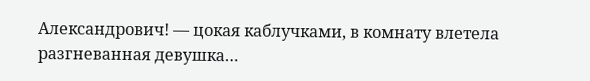Александрович! — цокая каблучками, в комнату влетела разгневанная девушка…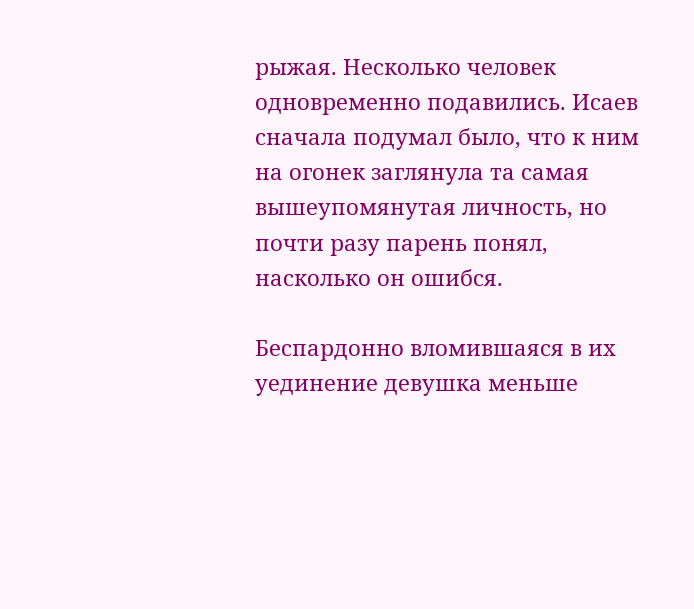рыжая. Несколько человек одновременно подавились. Исаев сначала подумал было, что к ним на огонек заглянула та самая вышеупомянутая личность, но почти разу парень понял, насколько он ошибся.

Беспардонно вломившаяся в их уединение девушка меньше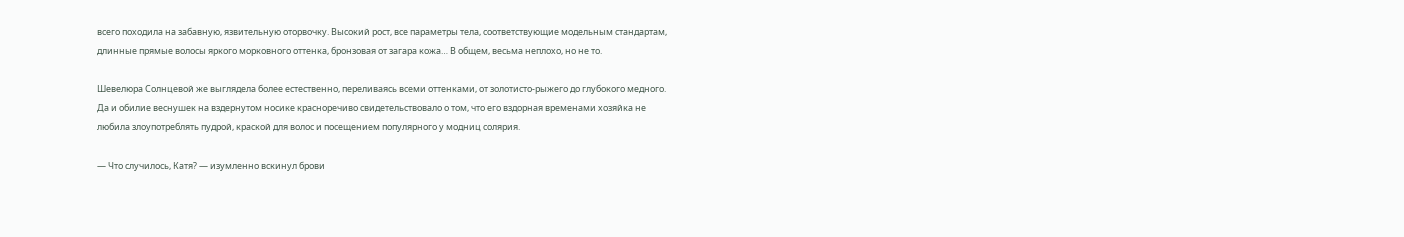всего походила на забавную, язвительную оторвочку. Высокий рост, все параметры тела, соответствующие модельным стандартам, длинные прямые волосы яркого морковного оттенка, бронзовая от загара кожа… В общем, весьма неплохо, но не то.

Шевелюра Солнцевой же выглядела более естественно, переливаясь всеми оттенками, от золотисто-рыжего до глубокого медного. Да и обилие веснушек на вздернутом носике красноречиво свидетельствовало о том, что его вздорная временами хозяйка не любила злоупотреблять пудрой, краской для волос и посещением популярного у модниц солярия.

— Что случилось, Катя? — изумленно вскинул брови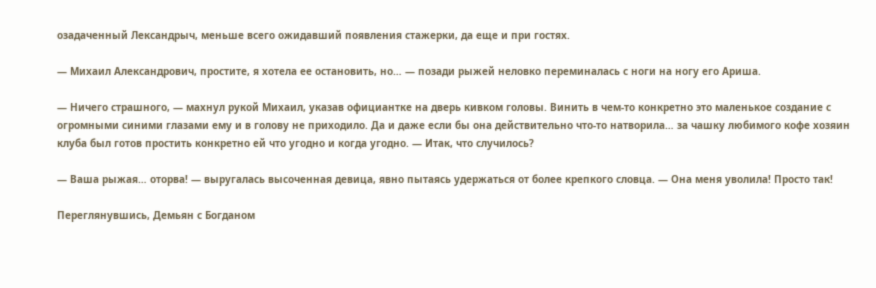озадаченный Лександрыч, меньше всего ожидавший появления стажерки, да еще и при гостях.

— Михаил Александрович, простите, я хотела ее остановить, но… — позади рыжей неловко переминалась с ноги на ногу его Ариша.

— Ничего страшного, — махнул рукой Михаил, указав официантке на дверь кивком головы. Винить в чем-то конкретно это маленькое создание с огромными синими глазами ему и в голову не приходило. Да и даже если бы она действительно что-то натворила… за чашку любимого кофе хозяин клуба был готов простить конкретно ей что угодно и когда угодно. — Итак, что случилось?

— Ваша рыжая… оторва! — выругалась высоченная девица, явно пытаясь удержаться от более крепкого словца. — Она меня уволила! Просто так!

Переглянувшись, Демьян с Богданом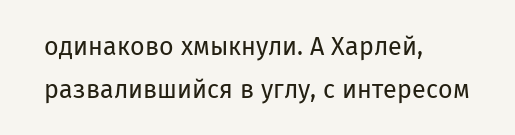одинаково хмыкнули. А Харлей, развалившийся в углу, с интересом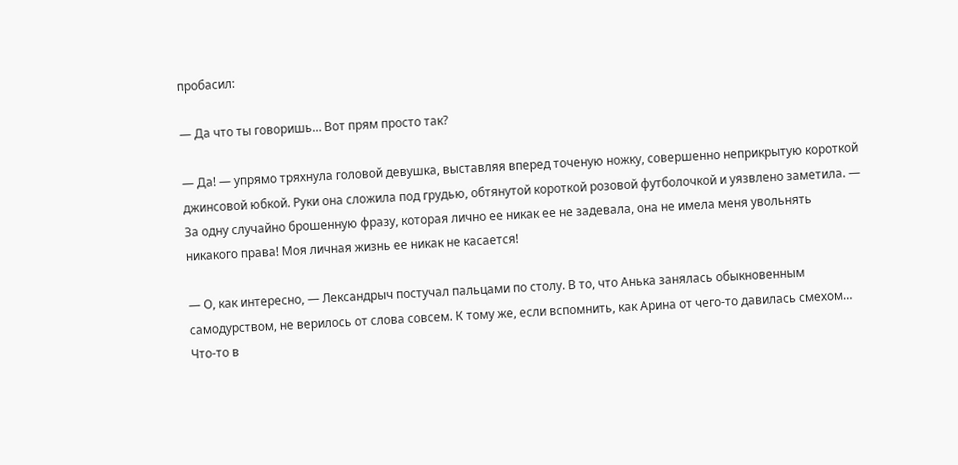пробасил:

— Да что ты говоришь… Вот прям просто так?

— Да! — упрямо тряхнула головой девушка, выставляя вперед точеную ножку, совершенно неприкрытую короткой джинсовой юбкой. Руки она сложила под грудью, обтянутой короткой розовой футболочкой и уязвлено заметила. — За одну случайно брошенную фразу, которая лично ее никак ее не задевала, она не имела меня увольнять никакого права! Моя личная жизнь ее никак не касается!

— О, как интересно, — Лександрыч постучал пальцами по столу. В то, что Анька занялась обыкновенным самодурством, не верилось от слова совсем. К тому же, если вспомнить, как Арина от чего-то давилась смехом… Что-то в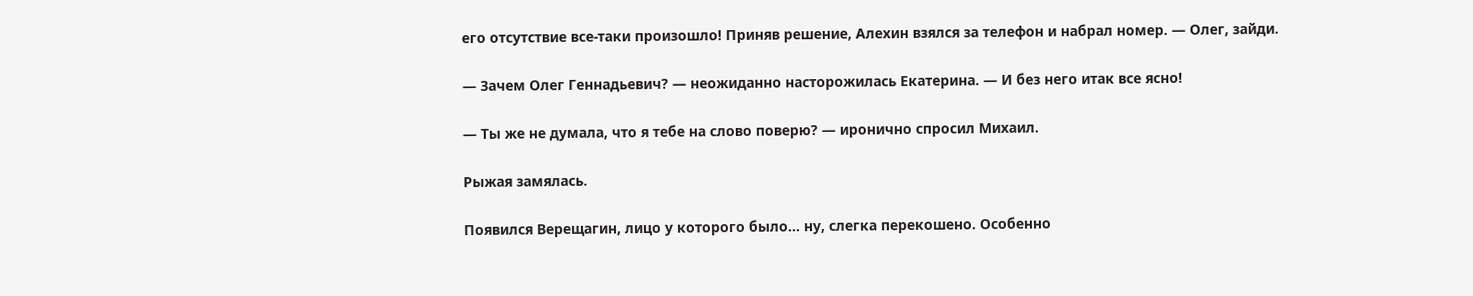его отсутствие все-таки произошло! Приняв решение, Алехин взялся за телефон и набрал номер. — Олег, зайди.

— Зачем Олег Геннадьевич? — неожиданно насторожилась Екатерина. — И без него итак все ясно!

— Ты же не думала, что я тебе на слово поверю? — иронично спросил Михаил.

Рыжая замялась.

Появился Верещагин, лицо у которого было… ну, слегка перекошено. Особенно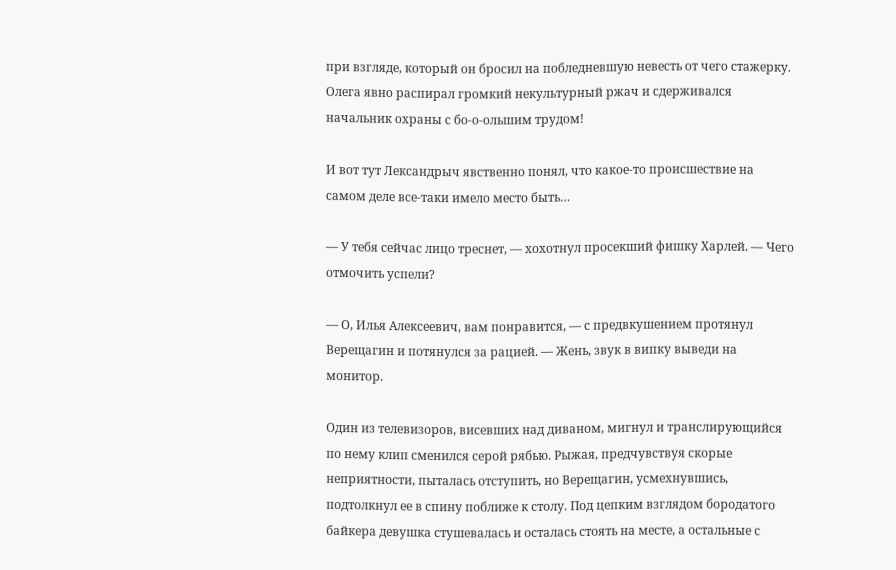при взгляде, который он бросил на побледневшую невесть от чего стажерку. Олега явно распирал громкий некультурный ржач и сдерживался начальник охраны с бо-о-ольшим трудом!

И вот тут Лександрыч явственно понял, что какое-то происшествие на самом деле все-таки имело место быть…

— У тебя сейчас лицо треснет, — хохотнул просекший фишку Харлей. — Чего отмочить успели?

— О, Илья Алексеевич, вам понравится, — с предвкушением протянул Верещагин и потянулся за рацией. — Жень, звук в випку выведи на монитор.

Один из телевизоров, висевших над диваном, мигнул и транслирующийся по нему клип сменился серой рябью. Рыжая, предчувствуя скорые неприятности, пыталась отступить, но Верещагин, усмехнувшись, подтолкнул ее в спину поближе к столу. Под цепким взглядом бородатого байкера девушка стушевалась и осталась стоять на месте, а остальные с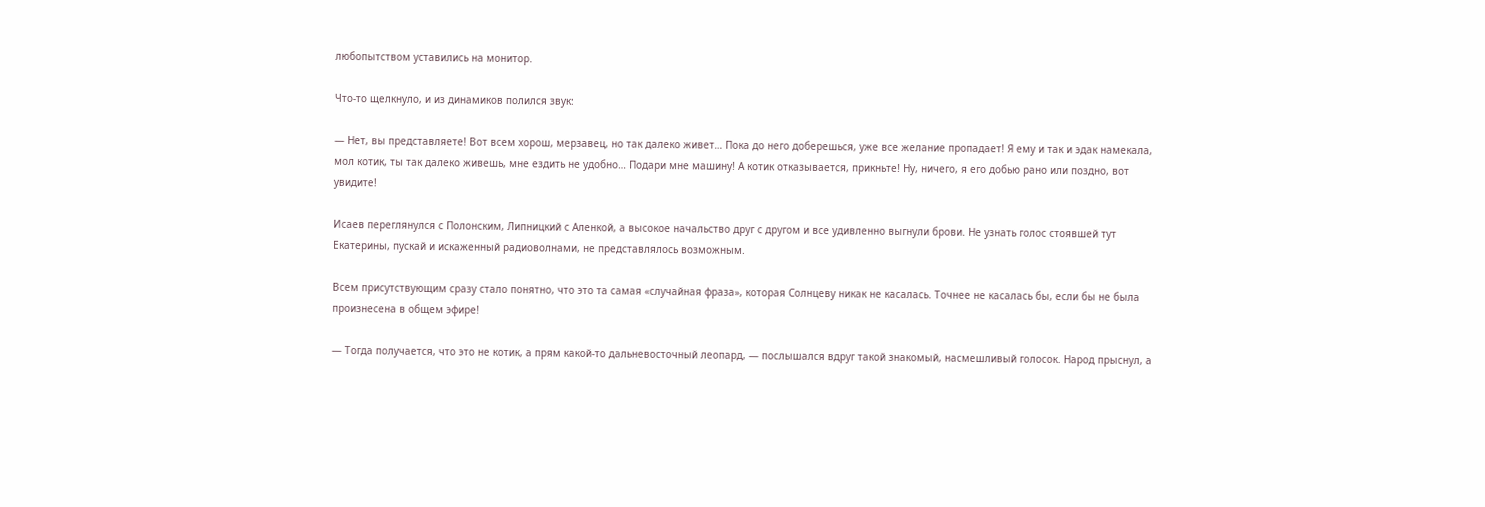любопытством уставились на монитор.

Что-то щелкнуло, и из динамиков полился звук:

— Нет, вы представляете! Вот всем хорош, мерзавец, но так далеко живет… Пока до него доберешься, уже все желание пропадает! Я ему и так и эдак намекала, мол котик, ты так далеко живешь, мне ездить не удобно… Подари мне машину! А котик отказывается, прикньте! Ну, ничего, я его добью рано или поздно, вот увидите!

Исаев переглянулся с Полонским, Липницкий с Аленкой, а высокое начальство друг с другом и все удивленно выгнули брови. Не узнать голос стоявшей тут Екатерины, пускай и искаженный радиоволнами, не представлялось возможным.

Всем присутствующим сразу стало понятно, что это та самая «случайная фраза», которая Солнцеву никак не касалась. Точнее не касалась бы, если бы не была произнесена в общем эфире!

— Тогда получается, что это не котик, а прям какой-то дальневосточный леопард, — послышался вдруг такой знакомый, насмешливый голосок. Народ прыснул, а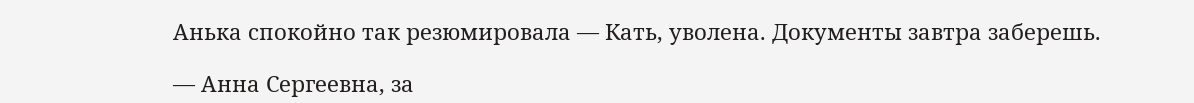Анька спокойно так резюмировала — Кать, уволена. Документы завтра заберешь.

— Анна Сергеевна, за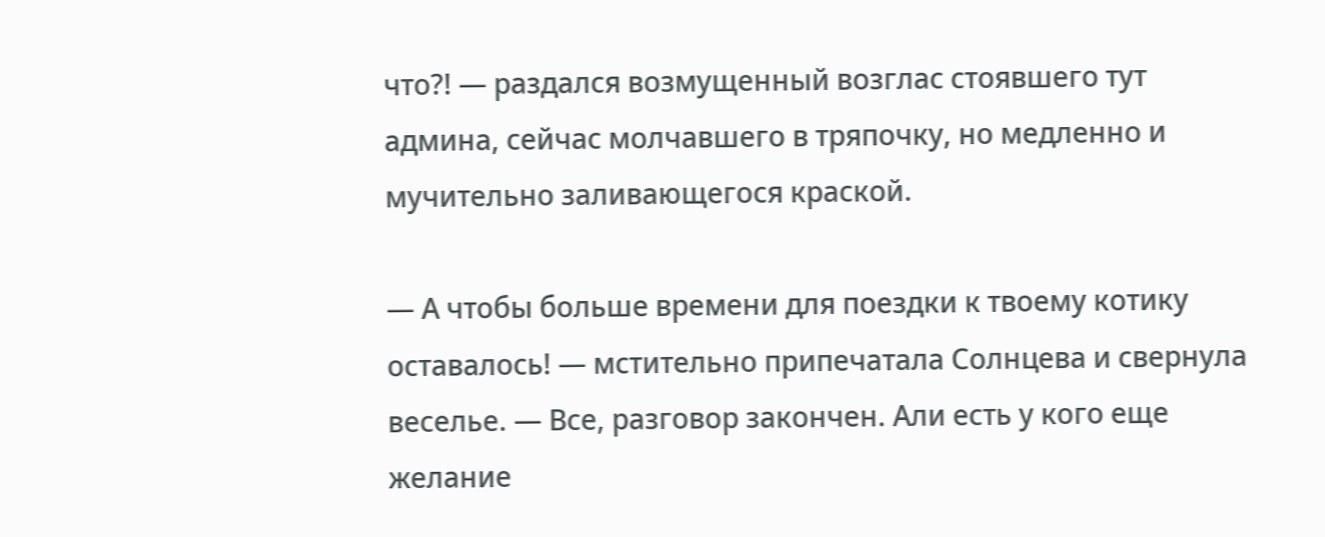что?! — раздался возмущенный возглас стоявшего тут админа, сейчас молчавшего в тряпочку, но медленно и мучительно заливающегося краской.

— А чтобы больше времени для поездки к твоему котику оставалось! — мстительно припечатала Солнцева и свернула веселье. — Все, разговор закончен. Али есть у кого еще желание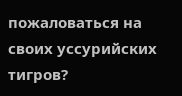пожаловаться на своих уссурийских тигров?